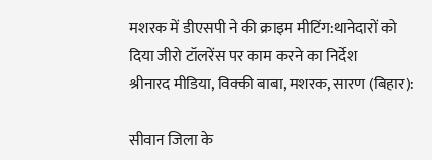मशरक में डीएसपी ने की क्राइम मीटिंग:थानेदारों को दिया जीरो टॉलरेंस पर काम करने का निर्देश
श्रीनारद मीडिया, विक्की बाबा, मशरक, सारण (बिहार):

सीवान जिला के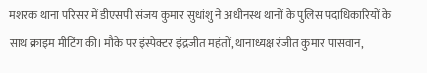मशरक थाना परिसर में डीएसपी संजय कुमार सुधांशु ने अधीनस्थ थानों के पुलिस पदाधिकारियों के साथ क्राइम मीटिंग की। मौके पर इंस्पेक्टर इंद्रजीत महंतों, थानाध्यक्ष रंजीत कुमार पासवान,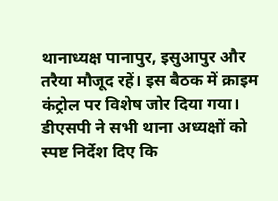थानाध्यक्ष पानापुर, इसुआपुर और तरैया मौजूद रहें। इस बैठक में क्राइम कंट्रोल पर विशेष जोर दिया गया।
डीएसपी ने सभी थाना अध्यक्षों को स्पष्ट निर्देश दिए कि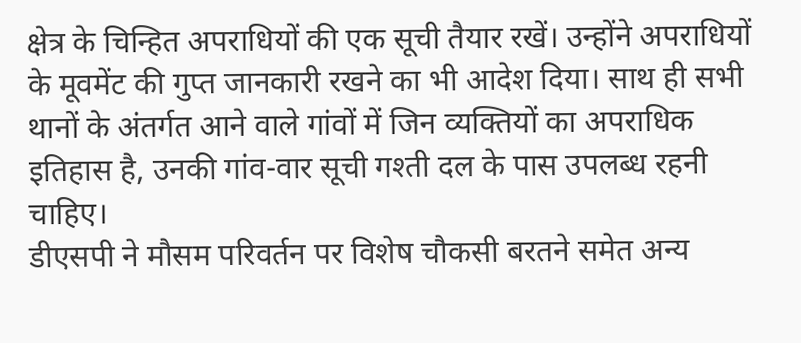क्षेत्र के चिन्हित अपराधियों की एक सूची तैयार रखें। उन्होंने अपराधियों के मूवमेंट की गुप्त जानकारी रखने का भी आदेश दिया। साथ ही सभी थानों के अंतर्गत आने वाले गांवों में जिन व्यक्तियों का अपराधिक इतिहास है, उनकी गांव-वार सूची गश्ती दल के पास उपलब्ध रहनी चाहिए।
डीएसपी ने मौसम परिवर्तन पर विशेष चौकसी बरतने समेत अन्य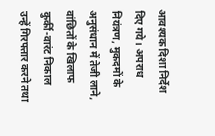आवश्यक दिशा निर्देश दिए गये। अपराध नियंत्रण, मुकदमों के अनुसंधान में तेजी लाने, वांछितों के खिलाफ कुर्की-वारंट निकाल उन्हें गिरफ्तार करने तथा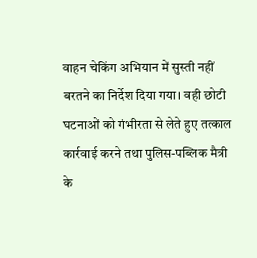वाहन चेकिंग अभियान में सुस्ती नहीं बरतने का निर्देश दिया गया। वही छोटी घटनाओं को गंभीरता से लेते हुए तत्काल कार्रवाई करने तथा पुलिस-पब्लिक मैत्री के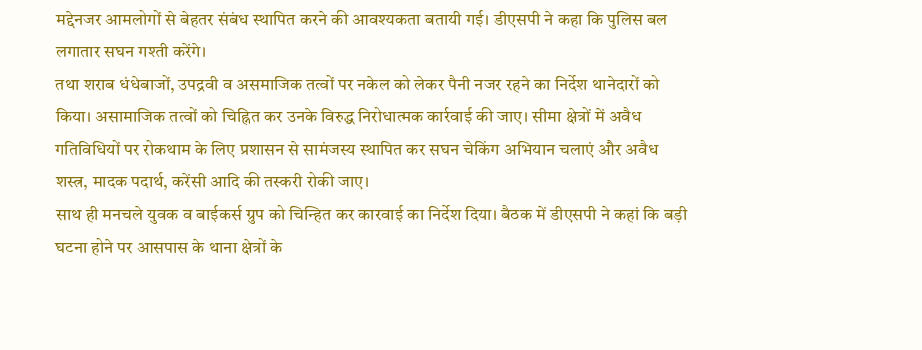मद्देनजर आमलोगों से बेहतर संबंध स्थापित करने की आवश्यकता बतायी गई। डीएसपी ने कहा कि पुलिस बल लगातार सघन गश्ती करेंगे।
तथा शराब धंधेबाजों, उपद्रवी व असमाजिक तत्वों पर नकेल को लेकर पैनी नजर रहने का निर्देश थानेदारों को किया। असामाजिक तत्वों को चिह्नित कर उनके विरुद्ध निरोधात्मक कार्रवाई की जाए। सीमा क्षेत्रों में अवैध गतिविधियों पर रोकथाम के लिए प्रशासन से सामंजस्य स्थापित कर सघन चेकिंग अभियान चलाएं और अवैध शस्त्र, मादक पदार्थ, करेंसी आदि की तस्करी रोकी जाए।
साथ ही मनचले युवक व बाईकर्स ग्रुप को चिन्हित कर कारवाई का निर्देश दिया। बैठक में डीएसपी ने कहां कि बड़ी घटना होने पर आसपास के थाना क्षेत्रों के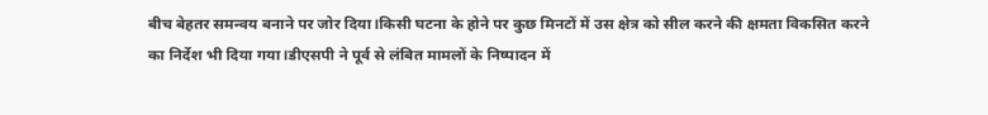बीच बेहतर समन्वय बनाने पर जोर दिया।किसी घटना के होने पर कुछ मिनटों में उस क्षेत्र को सील करने की क्षमता विकसित करने का निर्देश भी दिया गया।डीएसपी ने पूर्व से लंबित मामलों के निष्पादन में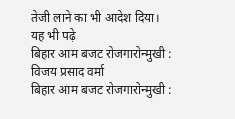तेजी लाने का भी आदेश दिया।
यह भी पढ़े
बिहार आम बजट रोजगारोन्मुखी : विजय प्रसाद वर्मा
बिहार आम बजट रोजगारोन्मुखी :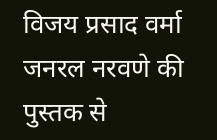विजय प्रसाद वर्मा
जनरल नरवणे की पुस्तक से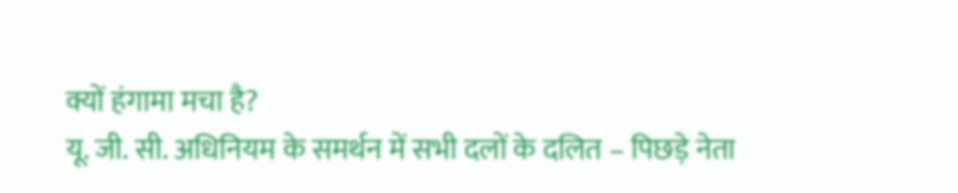क्यों हंगामा मचा है?
यू. जी. सी. अधिनियम के समर्थन में सभी दलों के दलित – पिछड़े नेता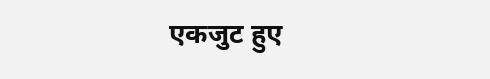एकजुट हुए